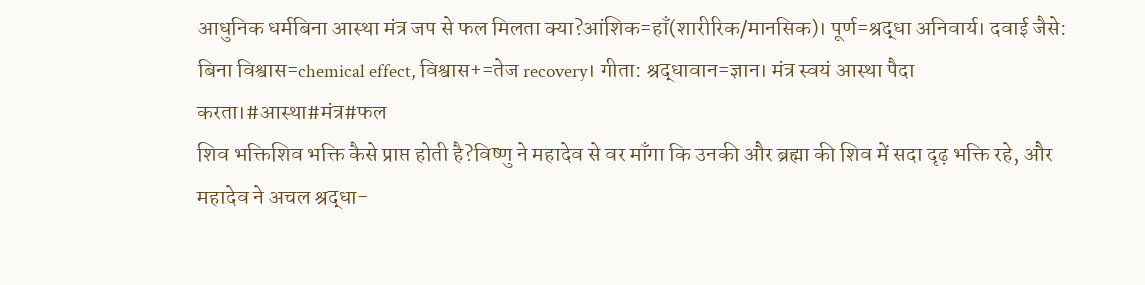आधुनिक धर्मबिना आस्था मंत्र जप से फल मिलता क्या?आंशिक=हाँ(शारीरिक/मानसिक)। पूर्ण=श्रद्धा अनिवार्य। दवाई जैसे: बिना विश्वास=chemical effect, विश्वास+=तेज recovery। गीता: श्रद्धावान=ज्ञान। मंत्र स्वयं आस्था पैदा करता।#आस्था#मंत्र#फल
शिव भक्तिशिव भक्ति कैसे प्राप्त होती है?विष्णु ने महादेव से वर माँगा कि उनकी और ब्रह्मा की शिव में सदा दृढ़ भक्ति रहे, और महादेव ने अचल श्रद्धा-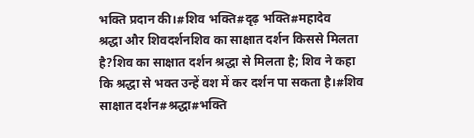भक्ति प्रदान की।#शिव भक्ति#दृढ़ भक्ति#महादेव
श्रद्धा और शिवदर्शनशिव का साक्षात दर्शन किससे मिलता है?शिव का साक्षात दर्शन श्रद्धा से मिलता है; शिव ने कहा कि श्रद्धा से भक्त उन्हें वश में कर दर्शन पा सकता है।#शिव साक्षात दर्शन#श्रद्धा#भक्ति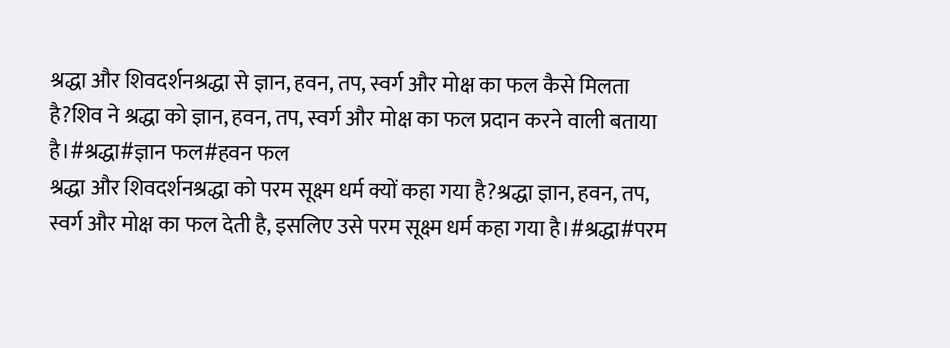श्रद्धा और शिवदर्शनश्रद्धा से ज्ञान, हवन, तप, स्वर्ग और मोक्ष का फल कैसे मिलता है?शिव ने श्रद्धा को ज्ञान, हवन, तप, स्वर्ग और मोक्ष का फल प्रदान करने वाली बताया है।#श्रद्धा#ज्ञान फल#हवन फल
श्रद्धा और शिवदर्शनश्रद्धा को परम सूक्ष्म धर्म क्यों कहा गया है?श्रद्धा ज्ञान, हवन, तप, स्वर्ग और मोक्ष का फल देती है, इसलिए उसे परम सूक्ष्म धर्म कहा गया है।#श्रद्धा#परम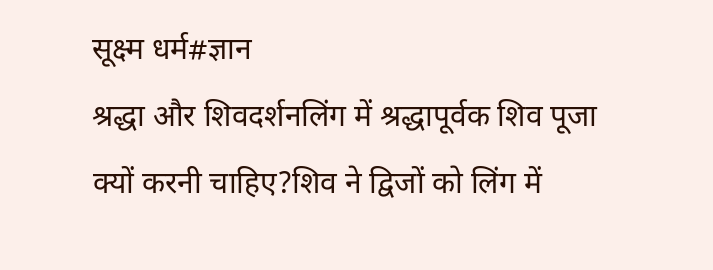सूक्ष्म धर्म#ज्ञान
श्रद्धा और शिवदर्शनलिंग में श्रद्धापूर्वक शिव पूजा क्यों करनी चाहिए?शिव ने द्विजों को लिंग में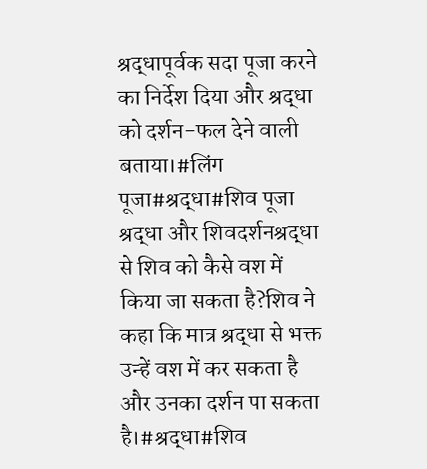श्रद्धापूर्वक सदा पूजा करने का निर्देश दिया और श्रद्धा को दर्शन-फल देने वाली बताया।#लिंग पूजा#श्रद्धा#शिव पूजा
श्रद्धा और शिवदर्शनश्रद्धा से शिव को कैसे वश में किया जा सकता है?शिव ने कहा कि मात्र श्रद्धा से भक्त उन्हें वश में कर सकता है और उनका दर्शन पा सकता है।#श्रद्धा#शिव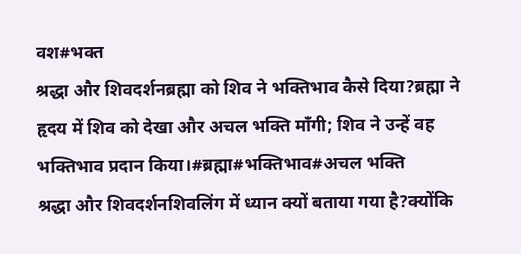वश#भक्त
श्रद्धा और शिवदर्शनब्रह्मा को शिव ने भक्तिभाव कैसे दिया?ब्रह्मा ने हृदय में शिव को देखा और अचल भक्ति माँगी; शिव ने उन्हें वह भक्तिभाव प्रदान किया।#ब्रह्मा#भक्तिभाव#अचल भक्ति
श्रद्धा और शिवदर्शनशिवलिंग में ध्यान क्यों बताया गया है?क्योंकि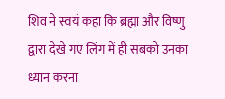शिव ने स्वयं कहा कि ब्रह्मा और विष्णु द्वारा देखे गए लिंग में ही सबको उनका ध्यान करना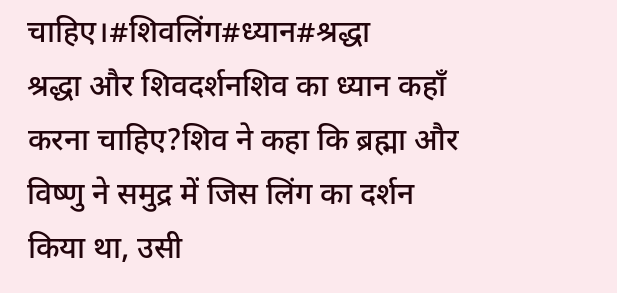चाहिए।#शिवलिंग#ध्यान#श्रद्धा
श्रद्धा और शिवदर्शनशिव का ध्यान कहाँ करना चाहिए?शिव ने कहा कि ब्रह्मा और विष्णु ने समुद्र में जिस लिंग का दर्शन किया था, उसी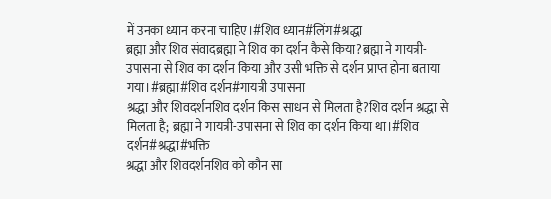में उनका ध्यान करना चाहिए।#शिव ध्यान#लिंग#श्रद्धा
ब्रह्मा और शिव संवादब्रह्मा ने शिव का दर्शन कैसे किया?ब्रह्मा ने गायत्री-उपासना से शिव का दर्शन किया और उसी भक्ति से दर्शन प्राप्त होना बताया गया।#ब्रह्मा#शिव दर्शन#गायत्री उपासना
श्रद्धा और शिवदर्शनशिव दर्शन किस साधन से मिलता है?शिव दर्शन श्रद्धा से मिलता है; ब्रह्मा ने गायत्री-उपासना से शिव का दर्शन किया था।#शिव दर्शन#श्रद्धा#भक्ति
श्रद्धा और शिवदर्शनशिव को कौन सा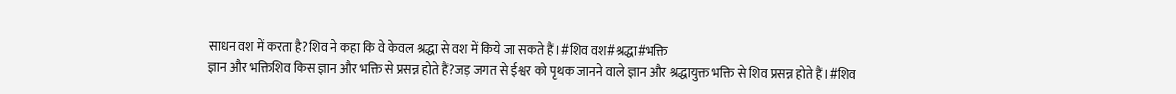साधन वश में करता है?शिव ने कहा कि वे केवल श्रद्धा से वश में किये जा सकते हैं।#शिव वश#श्रद्धा#भक्ति
ज्ञान और भक्तिशिव किस ज्ञान और भक्ति से प्रसन्न होते हैं?जड़ जगत से ईश्वर को पृथक जानने वाले ज्ञान और श्रद्धायुक्त भक्ति से शिव प्रसन्न होते हैं।#शिव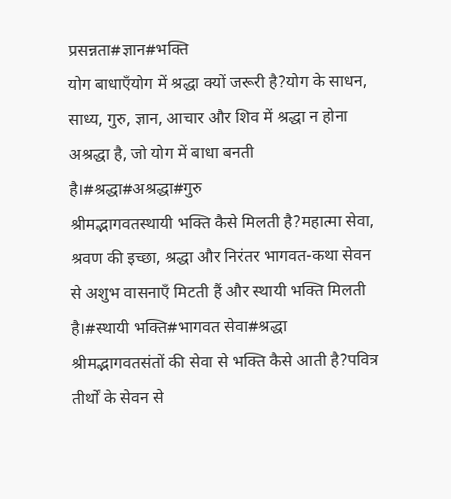प्रसन्नता#ज्ञान#भक्ति
योग बाधाएँयोग में श्रद्धा क्यों जरूरी है?योग के साधन, साध्य, गुरु, ज्ञान, आचार और शिव में श्रद्धा न होना अश्रद्धा है, जो योग में बाधा बनती है।#श्रद्धा#अश्रद्धा#गुरु
श्रीमद्भागवतस्थायी भक्ति कैसे मिलती है?महात्मा सेवा, श्रवण की इच्छा, श्रद्धा और निरंतर भागवत-कथा सेवन से अशुभ वासनाएँ मिटती हैं और स्थायी भक्ति मिलती है।#स्थायी भक्ति#भागवत सेवा#श्रद्धा
श्रीमद्भागवतसंतों की सेवा से भक्ति कैसे आती है?पवित्र तीर्थों के सेवन से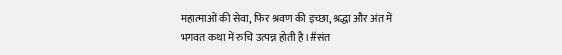महात्माओं की सेवा, फिर श्रवण की इच्छा, श्रद्धा और अंत में भगवत कथा में रुचि उत्पन्न होती है।#संत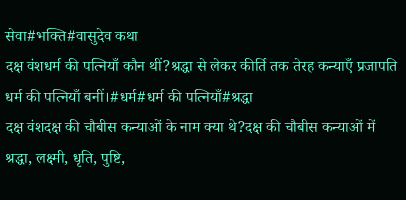सेवा#भक्ति#वासुदेव कथा
दक्ष वंशधर्म की पत्नियाँ कौन थीं?श्रद्धा से लेकर कीर्ति तक तेरह कन्याएँ प्रजापति धर्म की पत्नियाँ बनीं।#धर्म#धर्म की पत्नियाँ#श्रद्धा
दक्ष वंशदक्ष की चौबीस कन्याओं के नाम क्या थे?दक्ष की चौबीस कन्याओं में श्रद्धा, लक्ष्मी, धृति, पुष्टि,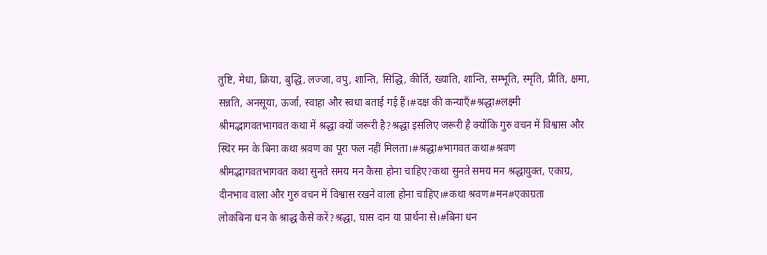तुष्टि, मेधा, क्रिया, बुद्धि, लज्जा, वपु, शान्ति, सिद्धि, कीर्ति, ख्याति, शान्ति, सम्भूति, स्मृति, प्रीति, क्षमा, सन्नति, अनसूया, ऊर्जा, स्वाहा और स्वधा बताई गई हैं।#दक्ष की कन्याएँ#श्रद्धा#लक्ष्मी
श्रीमद्भागवतभागवत कथा में श्रद्धा क्यों जरूरी है?श्रद्धा इसलिए जरूरी है क्योंकि गुरु वचन में विश्वास और स्थिर मन के बिना कथा श्रवण का पूरा फल नहीं मिलता।#श्रद्धा#भागवत कथा#श्रवण
श्रीमद्भागवतभागवत कथा सुनते समय मन कैसा होना चाहिए?कथा सुनते समय मन श्रद्धायुक्त, एकाग्र, दीनभाव वाला और गुरु वचन में विश्वास रखने वाला होना चाहिए।#कथा श्रवण#मन#एकाग्रता
लोकबिना धन के श्राद्ध कैसे करें?श्रद्धा, घास दान या प्रार्थना से।#बिना धन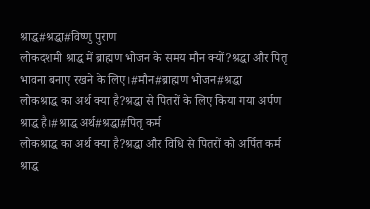श्राद्ध#श्रद्धा#विष्णु पुराण
लोकदशमी श्राद्ध में ब्राह्मण भोजन के समय मौन क्यों?श्रद्धा और पितृ भावना बनाए रखने के लिए।#मौन#ब्राह्मण भोजन#श्रद्धा
लोकश्राद्ध का अर्थ क्या है?श्रद्धा से पितरों के लिए किया गया अर्पण श्राद्ध है।#श्राद्ध अर्थ#श्रद्धा#पितृ कर्म
लोकश्राद्ध का अर्थ क्या है?श्रद्धा और विधि से पितरों को अर्पित कर्म श्राद्ध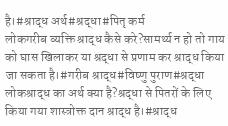है।#श्राद्ध अर्थ#श्रद्धा#पितृ कर्म
लोकगरीब व्यक्ति श्राद्ध कैसे करे?सामर्थ्य न हो तो गाय को घास खिलाकर या श्रद्धा से प्रणाम कर श्राद्ध किया जा सकता है।#गरीब श्राद्ध#विष्णु पुराण#श्रद्धा
लोकश्राद्ध का अर्थ क्या है?श्रद्धा से पितरों के लिए किया गया शास्त्रोक्त दान श्राद्ध है।#श्राद्ध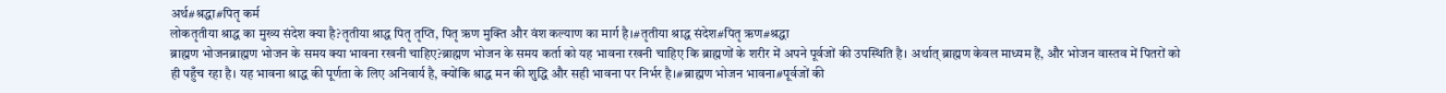अर्थ#श्रद्धा#पितृ कर्म
लोकतृतीया श्राद्ध का मुख्य संदेश क्या है?तृतीया श्राद्ध पितृ तृप्ति, पितृ ऋण मुक्ति और वंश कल्याण का मार्ग है।#तृतीया श्राद्ध संदेश#पितृ ऋण#श्रद्धा
ब्राह्मण भोजनब्राह्मण भोजन के समय क्या भावना रखनी चाहिए?ब्राह्मण भोजन के समय कर्ता को यह भावना रखनी चाहिए कि ब्राह्मणों के शरीर में अपने पूर्वजों की उपस्थिति है। अर्थात् ब्राह्मण केवल माध्यम हैं, और भोजन वास्तव में पितरों को ही पहुँच रहा है। यह भावना श्राद्ध की पूर्णता के लिए अनिवार्य है, क्योंकि श्राद्ध मन की शुद्धि और सही भावना पर निर्भर है।#ब्राह्मण भोजन भावना#पूर्वजों की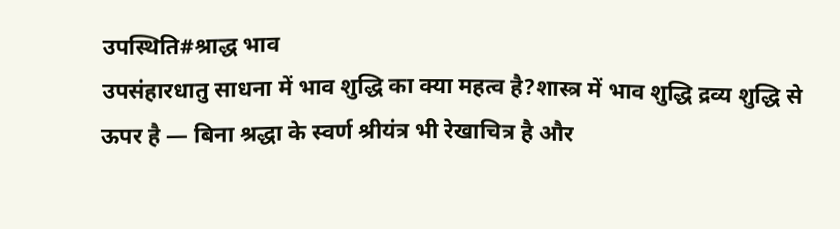उपस्थिति#श्राद्ध भाव
उपसंहारधातु साधना में भाव शुद्धि का क्या महत्व है?शास्त्र में भाव शुद्धि द्रव्य शुद्धि से ऊपर है — बिना श्रद्धा के स्वर्ण श्रीयंत्र भी रेखाचित्र है और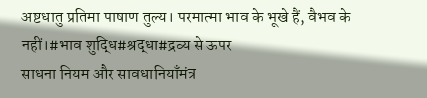अष्टधातु प्रतिमा पाषाण तुल्य। परमात्मा भाव के भूखे हैं, वैभव के नहीं।#भाव शुद्धि#श्रद्धा#द्रव्य से ऊपर
साधना नियम और सावधानियाँमंत्र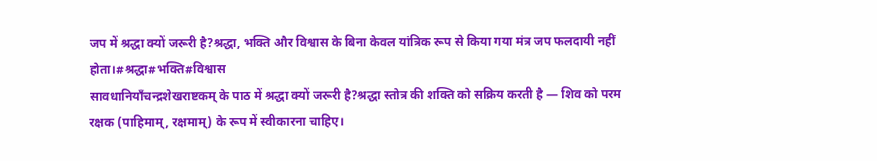जप में श्रद्धा क्यों जरूरी है?श्रद्धा, भक्ति और विश्वास के बिना केवल यांत्रिक रूप से किया गया मंत्र जप फलदायी नहीं होता।#श्रद्धा#भक्ति#विश्वास
सावधानियाँचन्द्रशेखराष्टकम् के पाठ में श्रद्धा क्यों जरूरी है?श्रद्धा स्तोत्र की शक्ति को सक्रिय करती है — शिव को परम रक्षक (पाहिमाम्, रक्षमाम्) के रूप में स्वीकारना चाहिए।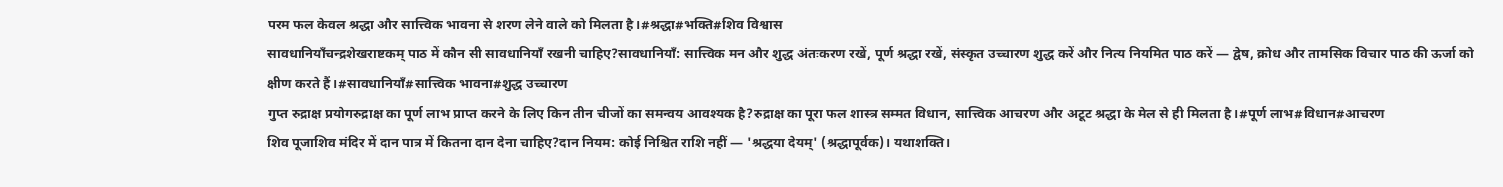परम फल केवल श्रद्धा और सात्त्विक भावना से शरण लेने वाले को मिलता है।#श्रद्धा#भक्ति#शिव विश्वास
सावधानियाँचन्द्रशेखराष्टकम् पाठ में कौन सी सावधानियाँ रखनी चाहिए?सावधानियाँ: सात्त्विक मन और शुद्ध अंतःकरण रखें, पूर्ण श्रद्धा रखें, संस्कृत उच्चारण शुद्ध करें और नित्य नियमित पाठ करें — द्वेष, क्रोध और तामसिक विचार पाठ की ऊर्जा को क्षीण करते हैं।#सावधानियाँ#सात्त्विक भावना#शुद्ध उच्चारण
गुप्त रुद्राक्ष प्रयोगरुद्राक्ष का पूर्ण लाभ प्राप्त करने के लिए किन तीन चीजों का समन्वय आवश्यक है?रुद्राक्ष का पूरा फल शास्त्र सम्मत विधान, सात्त्विक आचरण और अटूट श्रद्धा के मेल से ही मिलता है।#पूर्ण लाभ#विधान#आचरण
शिव पूजाशिव मंदिर में दान पात्र में कितना दान देना चाहिए?दान नियम: कोई निश्चित राशि नहीं — 'श्रद्धया देयम्' (श्रद्धापूर्वक)। यथाशक्ति।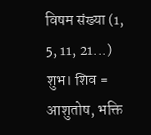विषम संख्या (1, 5, 11, 21...) शुभ। शिव = आशुतोष, भक्ति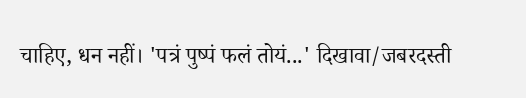चाहिए, धन नहीं। 'पत्रं पुष्पं फलं तोयं...' दिखावा/जबरदस्ती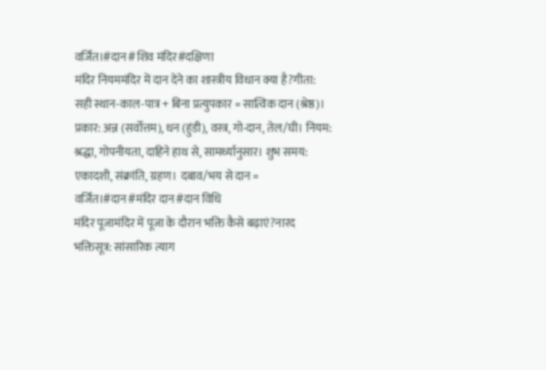वर्जित।#दान#शिव मंदिर#दक्षिणा
मंदिर नियममंदिर में दान देने का शास्त्रीय विधान क्या है?गीता: सही स्थान-काल-पात्र + बिना प्रत्युपकार = सात्विक दान (श्रेष्ठ)। प्रकार: अन्न (सर्वोत्तम), धन (हुंडी), वस्त्र, गो-दान, तेल/घी। नियम: श्रद्धा, गोपनीयता, दाहिने हाथ से, सामर्थ्यानुसार। शुभ समय: एकादशी, संक्रांति, ग्रहण। दबाव/भय से दान = वर्जित।#दान#मंदिर दान#दान विधि
मंदिर पूजामंदिर में पूजा के दौरान भक्ति कैसे बढ़ाएं?नारद भक्तिसूत्र: सांसारिक त्याग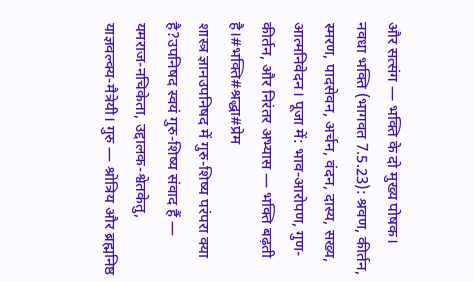और सत्संग — भक्ति के दो मुख्य पोषक। नवधा भक्ति (भागवत 7.5.23): श्रवण, कीर्तन, स्मरण, पादसेवन, अर्चन, वंदन, दास्य, सख्य, आत्मनिवेदन। पूजा में: भाव-आरोपण, गुण-कीर्तन, और निरंतर अभ्यास — भक्ति बढ़ती है।#भक्ति#श्रद्धा#प्रेम
शास्त्र ज्ञानउपनिषद में गुरु-शिष्य परंपरा क्या है?उपनिषद स्वयं गुरु-शिष्य संवाद हैं — यमराज-नचिकेता, उद्दालक-श्वेतकेतु, याज्ञवल्क्य-मैत्रेयी। गुरु — श्रोत्रिय और ब्रह्मनिष्ठ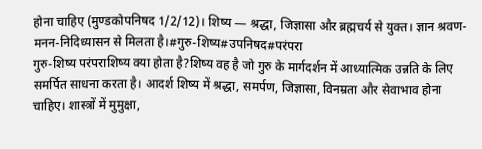होना चाहिए (मुण्डकोपनिषद 1/2/12)। शिष्य — श्रद्धा, जिज्ञासा और ब्रह्मचर्य से युक्त। ज्ञान श्रवण-मनन-निदिध्यासन से मिलता है।#गुरु-शिष्य#उपनिषद#परंपरा
गुरु-शिष्य परंपराशिष्य क्या होता है?शिष्य वह है जो गुरु के मार्गदर्शन में आध्यात्मिक उन्नति के लिए समर्पित साधना करता है। आदर्श शिष्य में श्रद्धा, समर्पण, जिज्ञासा, विनम्रता और सेवाभाव होना चाहिए। शास्त्रों में मुमुक्षा,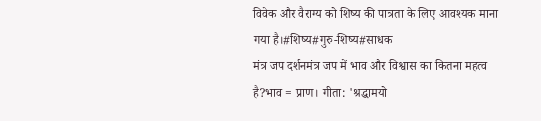विवेक और वैराग्य को शिष्य की पात्रता के लिए आवश्यक माना गया है।#शिष्य#गुरु-शिष्य#साधक
मंत्र जप दर्शनमंत्र जप में भाव और विश्वास का कितना महत्व है?भाव = प्राण। गीता: 'श्रद्धामयो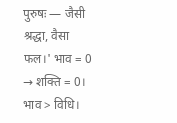पुरुषः — जैसी श्रद्धा, वैसा फल।' भाव = 0 → शक्ति = 0। भाव > विधि।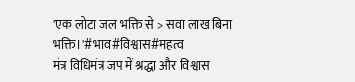'एक लोटा जल भक्ति से > सवा लाख बिना भक्ति।'#भाव#विश्वास#महत्व
मंत्र विधिमंत्र जप में श्रद्धा और विश्वास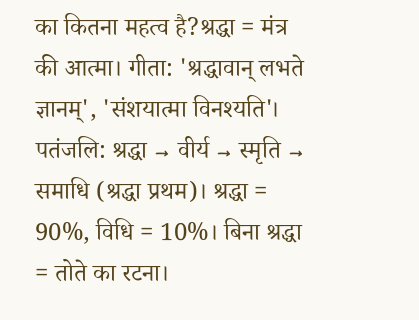का कितना महत्व है?श्रद्धा = मंत्र की आत्मा। गीता: 'श्रद्धावान् लभते ज्ञानम्', 'संशयात्मा विनश्यति'। पतंजलि: श्रद्धा → वीर्य → स्मृति → समाधि (श्रद्धा प्रथम)। श्रद्धा = 90%, विधि = 10%। बिना श्रद्धा = तोते का रटना।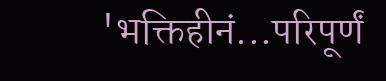'भक्तिहीनं...परिपूर्णं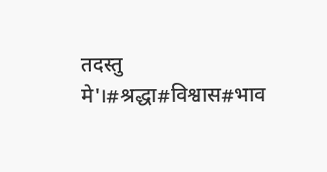तदस्तु मे'।#श्रद्धा#विश्वास#भाव